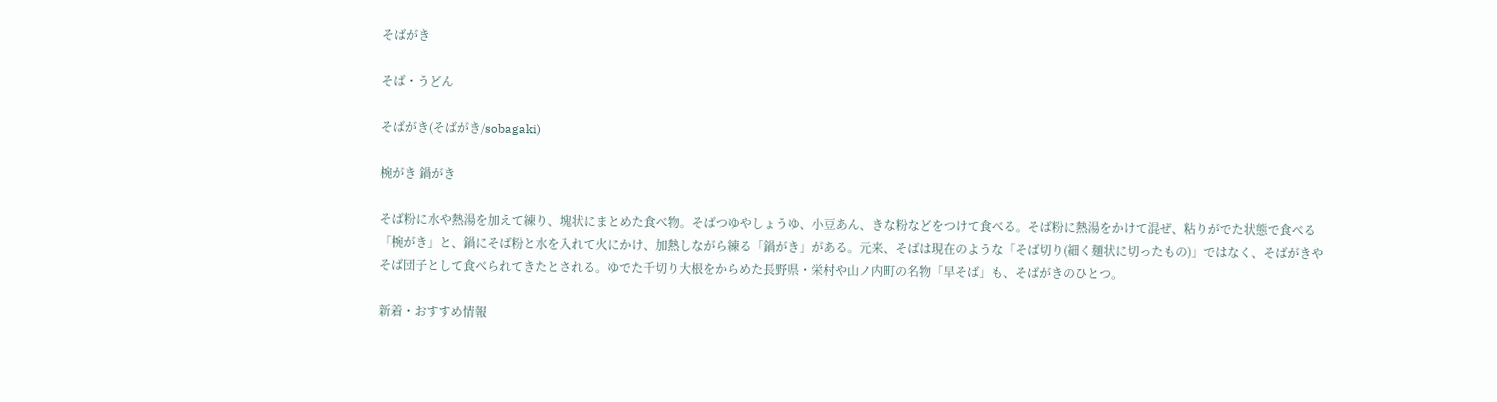そばがき

そば・うどん

そばがき(そばがき/sobagaki)

椀がき 鍋がき

そば粉に水や熱湯を加えて練り、塊状にまとめた食べ物。そばつゆやしょうゆ、小豆あん、きな粉などをつけて食べる。そば粉に熱湯をかけて混ぜ、粘りがでた状態で食べる「椀がき」と、鍋にそば粉と水を入れて火にかけ、加熱しながら練る「鍋がき」がある。元来、そばは現在のような「そば切り(細く麺状に切ったもの)」ではなく、そばがきやそば団子として食べられてきたとされる。ゆでた千切り大根をからめた長野県・栄村や山ノ内町の名物「早そば」も、そばがきのひとつ。

新着・おすすめ情報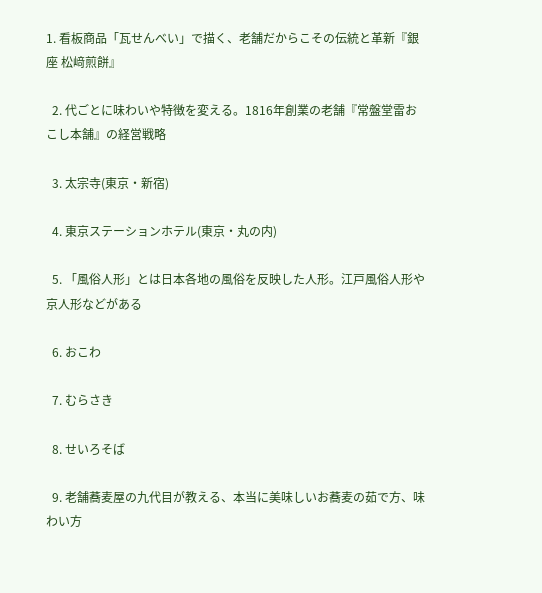1. 看板商品「瓦せんべい」で描く、老舗だからこその伝統と革新『銀座 松﨑煎餅』

  2. 代ごとに味わいや特徴を変える。1816年創業の老舗『常盤堂雷おこし本舗』の経営戦略

  3. 太宗寺(東京・新宿)

  4. 東京ステーションホテル(東京・丸の内)

  5. 「風俗人形」とは日本各地の風俗を反映した人形。江戸風俗人形や京人形などがある

  6. おこわ

  7. むらさき

  8. せいろそば

  9. 老舗蕎麦屋の九代目が教える、本当に美味しいお蕎麦の茹で方、味わい方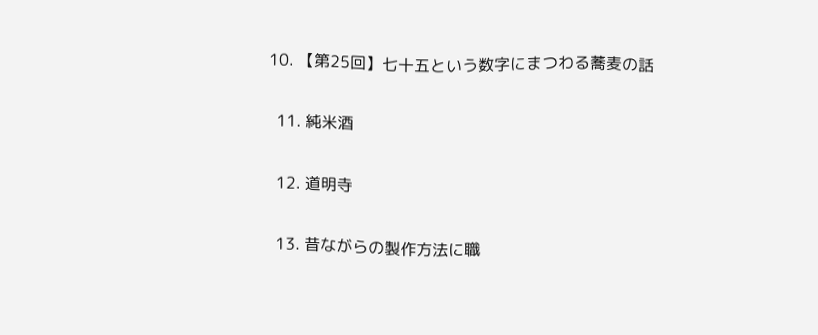10. 【第25回】七十五という数字にまつわる蕎麦の話

  11. 純米酒

  12. 道明寺

  13. 昔ながらの製作方法に職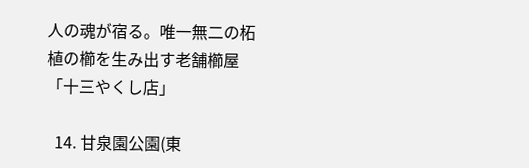人の魂が宿る。唯一無二の柘植の櫛を生み出す老舗櫛屋「十三やくし店」

  14. 甘泉園公園(東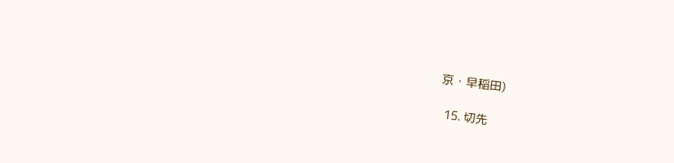京・早稲田)

  15. 切先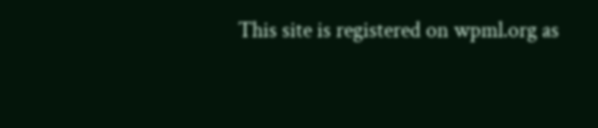This site is registered on wpml.org as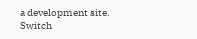a development site. Switch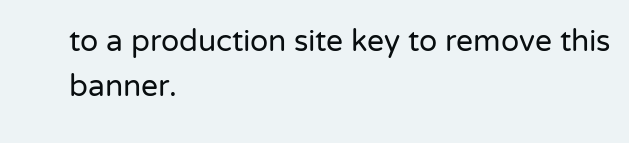to a production site key to remove this banner.